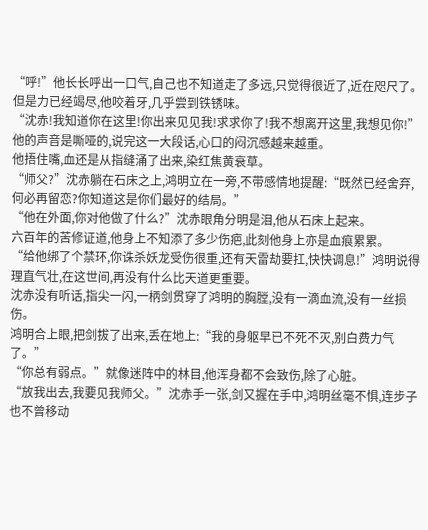“呼!”他长长呼出一口气,自己也不知道走了多远,只觉得很近了,近在咫尺了。
但是力已经竭尽,他咬着牙,几乎尝到铁锈味。
“沈赤!我知道你在这里!你出来见见我!求求你了!我不想离开这里,我想见你!”他的声音是嘶哑的,说完这一大段话,心口的闷沉感越来越重。
他捂住嘴,血还是从指缝涌了出来,染红焦黄衰草。
“师父?”沈赤躺在石床之上,鸿明立在一旁,不带感情地提醒:“既然已经舍弃,何必再留恋?你知道这是你们最好的结局。”
“他在外面,你对他做了什么?”沈赤眼角分明是泪,他从石床上起来。
六百年的苦修证道,他身上不知添了多少伤疤,此刻他身上亦是血痕累累。
“给他绑了个禁环,你诛杀妖龙受伤很重,还有天雷劫要扛,快快调息!”鸿明说得理直气壮,在这世间,再没有什么比天道更重要。
沈赤没有听话,指尖一闪,一柄剑贯穿了鸿明的胸膛,没有一滴血流,没有一丝损伤。
鸿明合上眼,把剑拔了出来,丢在地上:“我的身躯早已不死不灭,别白费力气了。”
“你总有弱点。”就像迷阵中的林目,他浑身都不会致伤,除了心脏。
“放我出去,我要见我师父。”沈赤手一张,剑又握在手中,鸿明丝毫不惧,连步子也不曾移动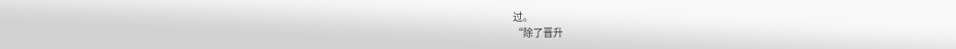过。
“除了晋升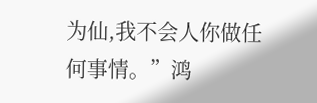为仙,我不会人你做任何事情。”鸿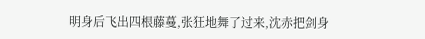明身后飞出四根藤蔓,张狂地舞了过来,沈赤把剑身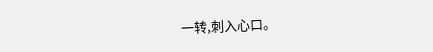一转,刺入心口。